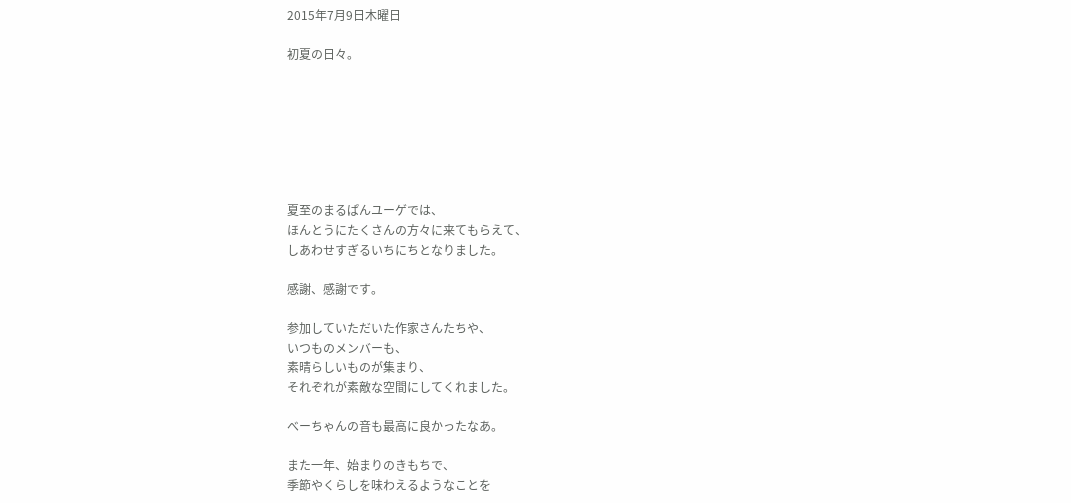2015年7月9日木曜日

初夏の日々。







夏至のまるぱんユーゲでは、
ほんとうにたくさんの方々に来てもらえて、
しあわせすぎるいちにちとなりました。

感謝、感謝です。

参加していただいた作家さんたちや、
いつものメンバーも、
素晴らしいものが集まり、
それぞれが素敵な空間にしてくれました。

べーちゃんの音も最高に良かったなあ。

また一年、始まりのきもちで、
季節やくらしを味わえるようなことを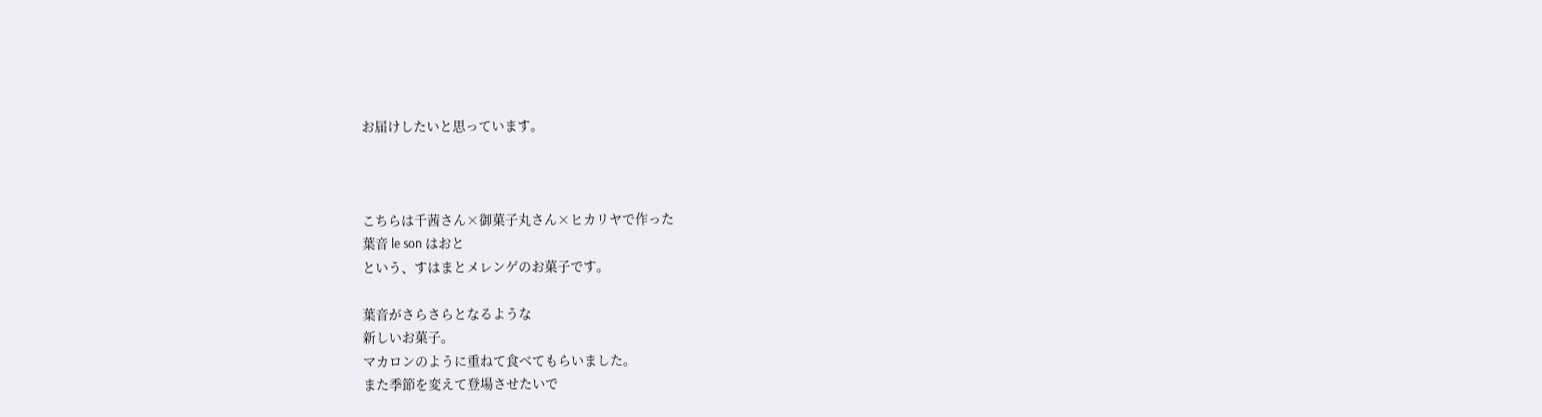お届けしたいと思っています。



こちらは千茜さん×御菓子丸さん×ヒカリヤで作った
葉音 le son はおと
という、すはまとメレンゲのお菓子です。

葉音がさらさらとなるような
新しいお菓子。
マカロンのように重ねて食べてもらいました。
また季節を変えて登場させたいで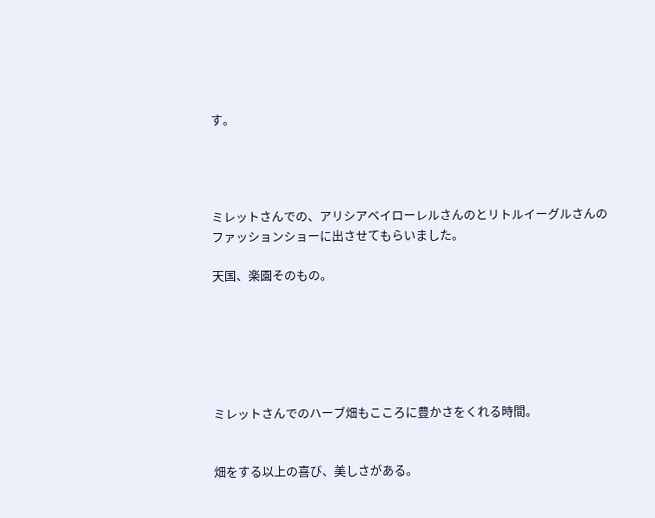す。




ミレットさんでの、アリシアベイローレルさんのとリトルイーグルさんの
ファッションショーに出させてもらいました。

天国、楽園そのもの。






ミレットさんでのハーブ畑もこころに豊かさをくれる時間。


畑をする以上の喜び、美しさがある。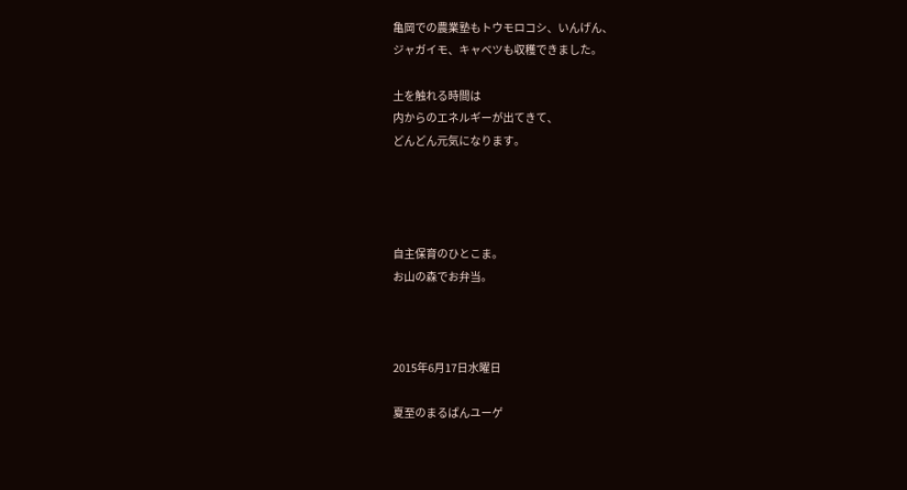亀岡での農業塾もトウモロコシ、いんげん、
ジャガイモ、キャベツも収穫できました。

土を触れる時間は
内からのエネルギーが出てきて、
どんどん元気になります。




自主保育のひとこま。
お山の森でお弁当。



2015年6月17日水曜日

夏至のまるぱんユーゲ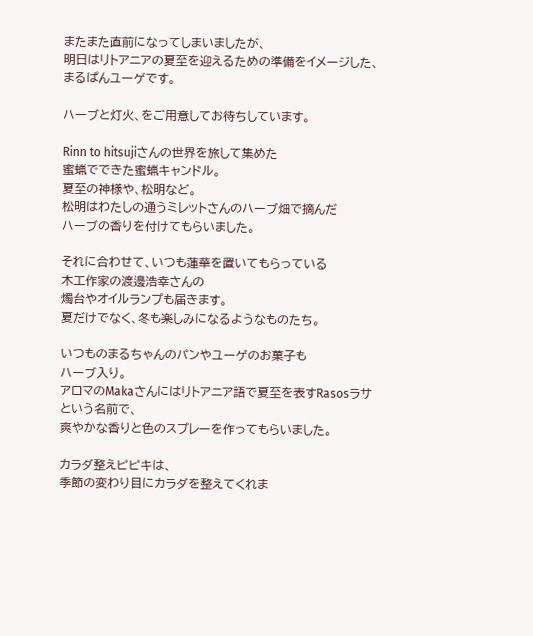またまた直前になってしまいましたが、
明日はリトアニアの夏至を迎えるための準備をイメージした、
まるぱんユーゲです。

ハーブと灯火、をご用意してお待ちしています。

Rinn to hitsujiさんの世界を旅して集めた
蜜蝋でできた蜜蝋キャンドル。
夏至の神様や、松明など。
松明はわたしの通うミレットさんのハーブ畑で摘んだ
ハーブの香りを付けてもらいました。

それに合わせて、いつも蓮華を置いてもらっている
木工作家の渡邊浩幸さんの
燭台やオイルランプも届きます。
夏だけでなく、冬も楽しみになるようなものたち。

いつものまるちゃんのパンやユーゲのお菓子も
ハーブ入り。
アロマのMakaさんにはリトアニア語で夏至を表すRasosラサという名前で、
爽やかな香りと色のスプレーを作ってもらいました。

カラダ整えピピキは、
季節の変わり目にカラダを整えてくれま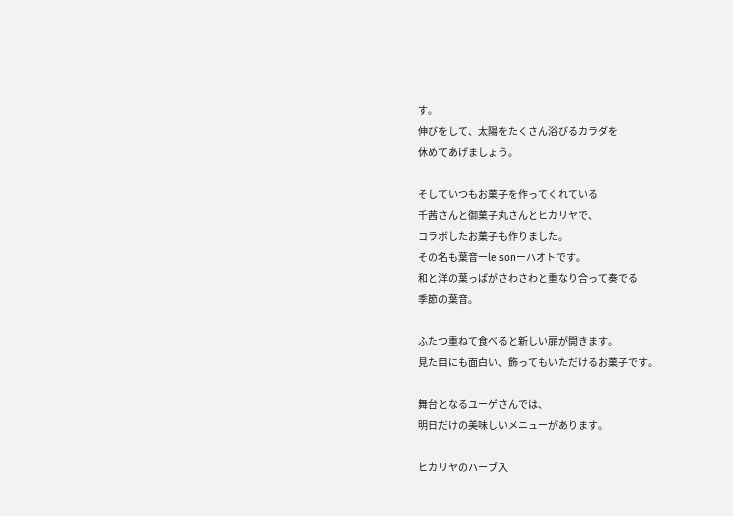す。
伸びをして、太陽をたくさん浴びるカラダを
休めてあげましょう。

そしていつもお菓子を作ってくれている
千茜さんと御菓子丸さんとヒカリヤで、
コラボしたお菓子も作りました。
その名も葉音ーle sonーハオトです。
和と洋の葉っぱがさわさわと重なり合って奏でる
季節の葉音。

ふたつ重ねて食べると新しい扉が開きます。
見た目にも面白い、飾ってもいただけるお菓子です。

舞台となるユーゲさんでは、
明日だけの美味しいメニューがあります。

ヒカリヤのハーブ入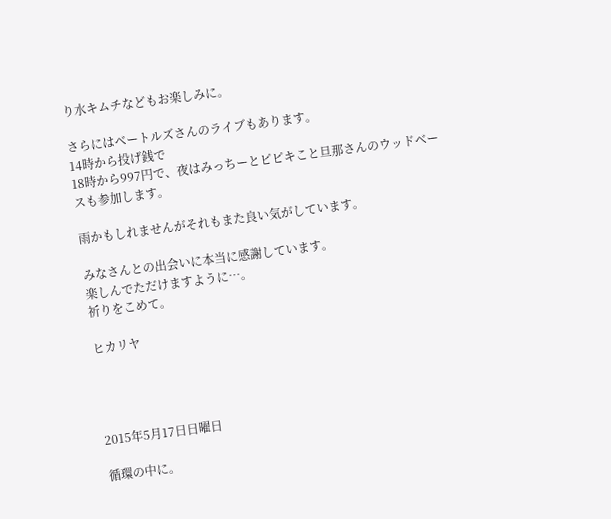り水キムチなどもお楽しみに。

さらにはベートルズさんのライブもあります。
14時から投げ銭で
18時から997円で、夜はみっちーとピピキこと旦那さんのウッドベースも参加します。

雨かもしれませんがそれもまた良い気がしています。

みなさんとの出会いに本当に感謝しています。
楽しんでただけますように…。
祈りをこめて。

ヒカリヤ




2015年5月17日日曜日

循環の中に。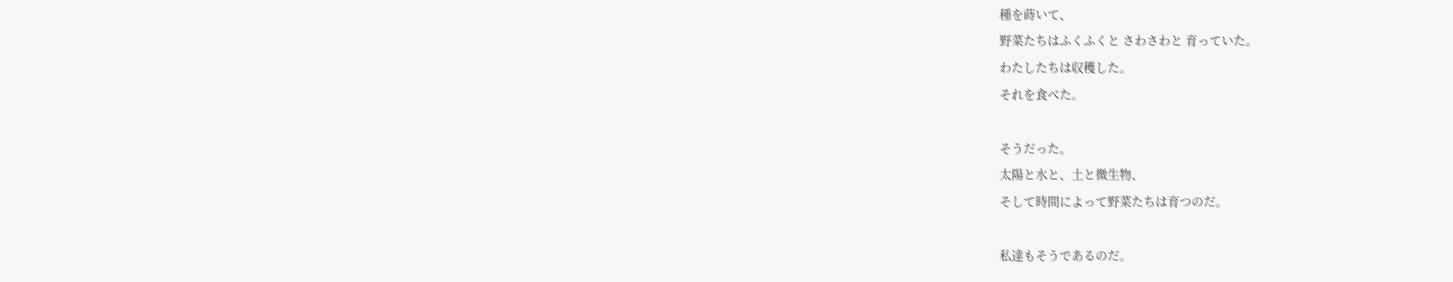種を蒔いて、
野菜たちはふくふくと さわさわと 育っていた。
わたしたちは収穫した。
それを食べた。

そうだった。
太陽と水と、土と微生物、
そして時間によって野菜たちは育つのだ。

私達もそうであるのだ。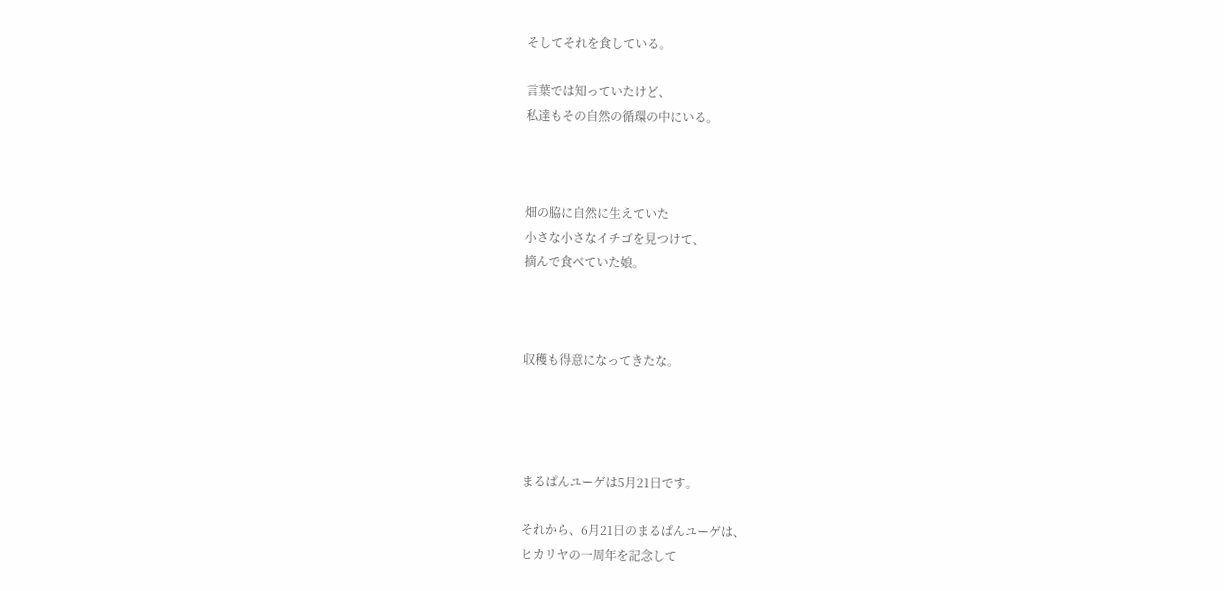そしてそれを食している。

言葉では知っていたけど、
私達もその自然の循環の中にいる。



畑の脇に自然に生えていた
小さな小さなイチゴを見つけて、
摘んで食べていた娘。



収穫も得意になってきたな。




まるぱんユーゲは5月21日です。

それから、6月21日のまるぱんユーゲは、
ヒカリヤの一周年を記念して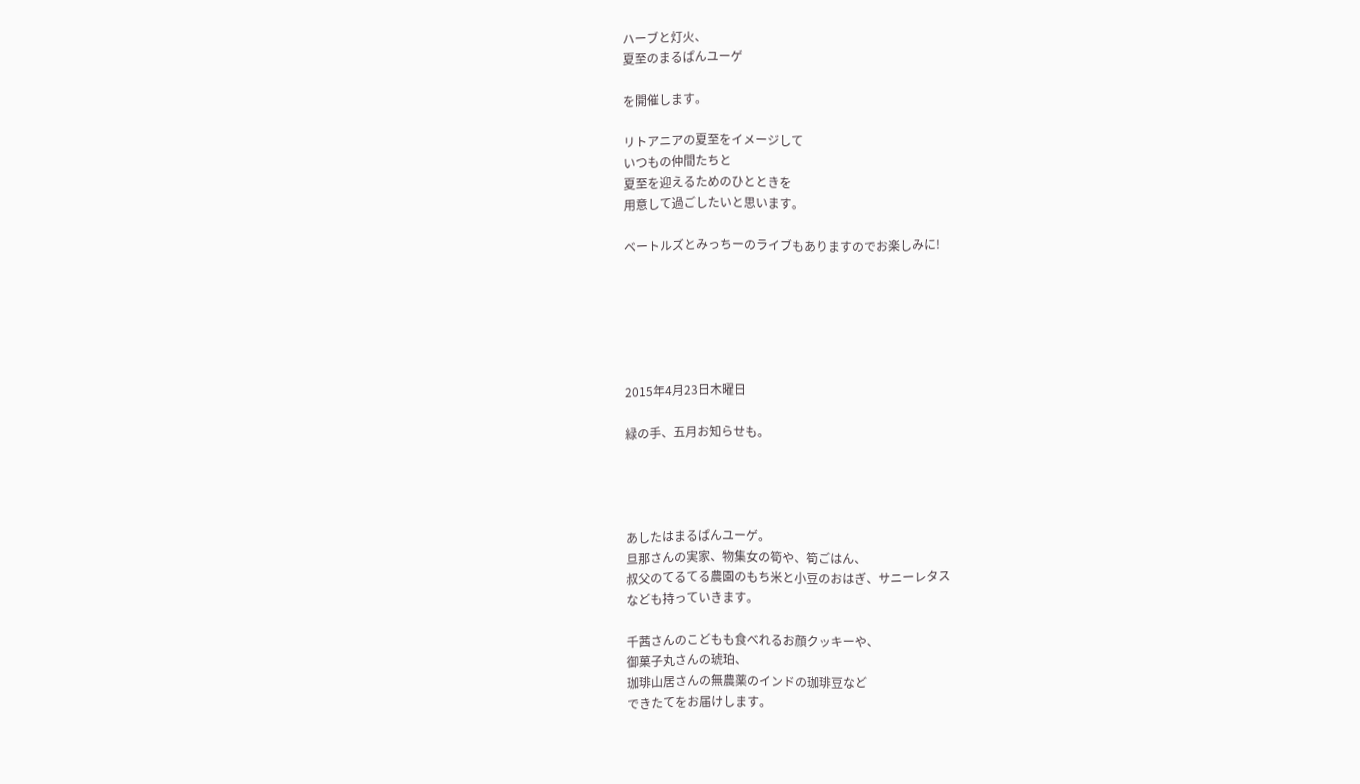ハーブと灯火、
夏至のまるぱんユーゲ

を開催します。

リトアニアの夏至をイメージして
いつもの仲間たちと
夏至を迎えるためのひとときを
用意して過ごしたいと思います。

ベートルズとみっちーのライブもありますのでお楽しみに!






2015年4月23日木曜日

緑の手、五月お知らせも。




あしたはまるぱんユーゲ。
旦那さんの実家、物集女の筍や、筍ごはん、
叔父のてるてる農園のもち米と小豆のおはぎ、サニーレタス
なども持っていきます。

千茜さんのこどもも食べれるお顔クッキーや、
御菓子丸さんの琥珀、
珈琲山居さんの無農薬のインドの珈琲豆など
できたてをお届けします。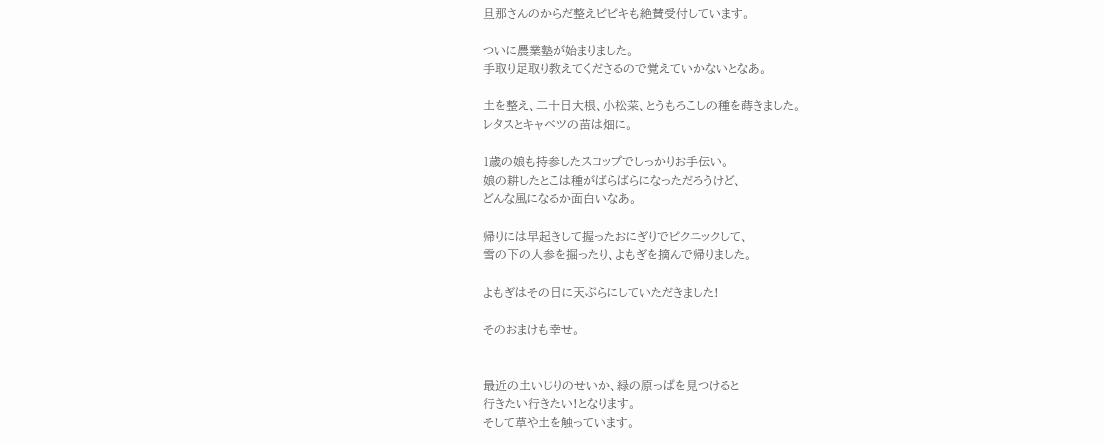旦那さんのからだ整えピピキも絶賛受付しています。

ついに農業塾が始まりました。
手取り足取り教えてくださるので覚えていかないとなあ。

土を整え、二十日大根、小松菜、とうもろこしの種を蒔きました。
レタスとキャベツの苗は畑に。

1歳の娘も持参したスコップでしっかりお手伝い。
娘の耕したとこは種がばらばらになっただろうけど、
どんな風になるか面白いなあ。

帰りには早起きして握ったおにぎりでピクニックして、
雪の下の人参を掘ったり、よもぎを摘んで帰りました。

よもぎはその日に天ぷらにしていただきました!

そのおまけも幸せ。


最近の土いじりのせいか、緑の原っぱを見つけると
行きたい行きたい!となります。
そして草や土を触っています。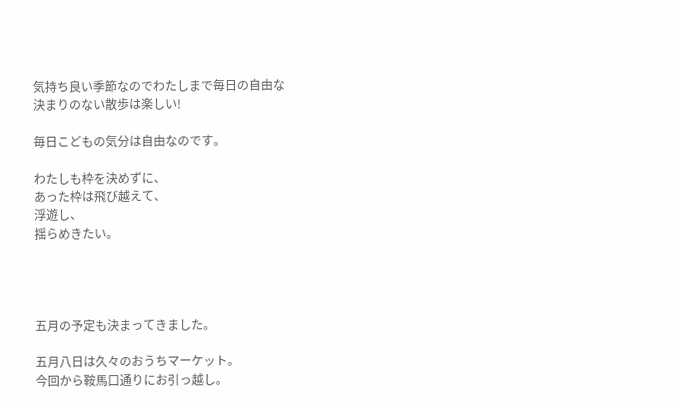気持ち良い季節なのでわたしまで毎日の自由な
決まりのない散歩は楽しい!

毎日こどもの気分は自由なのです。

わたしも枠を決めずに、
あった枠は飛び越えて、
浮遊し、
揺らめきたい。




五月の予定も決まってきました。

五月八日は久々のおうちマーケット。
今回から鞍馬口通りにお引っ越し。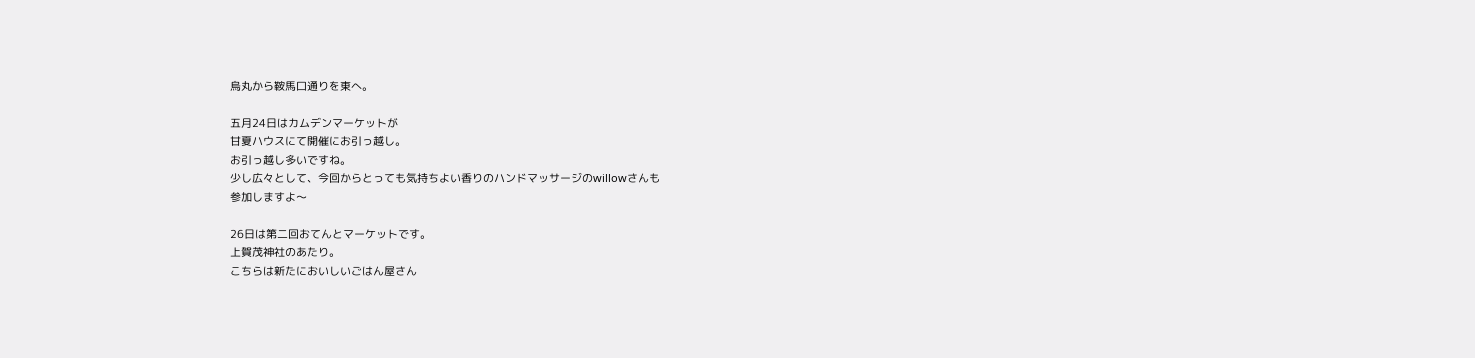烏丸から鞍馬口通りを東へ。

五月24日はカムデンマーケットが
甘夏ハウスにて開催にお引っ越し。
お引っ越し多いですね。
少し広々として、今回からとっても気持ちよい香りのハンドマッサージのwillowさんも
参加しますよ〜

26日は第二回おてんとマーケットです。
上賀茂神社のあたり。
こちらは新たにおいしいごはん屋さん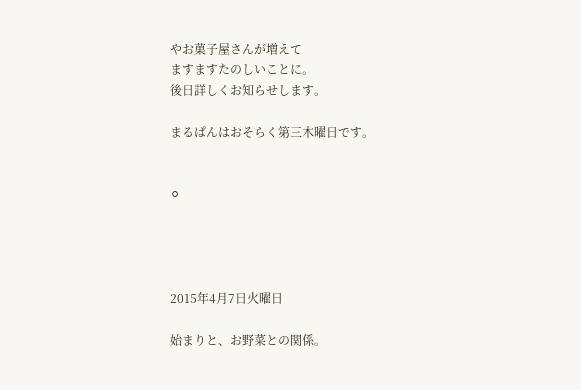やお菓子屋さんが増えて
ますますたのしいことに。
後日詳しくお知らせします。

まるぱんはおそらく第三木曜日です。


⚪




2015年4月7日火曜日

始まりと、お野菜との関係。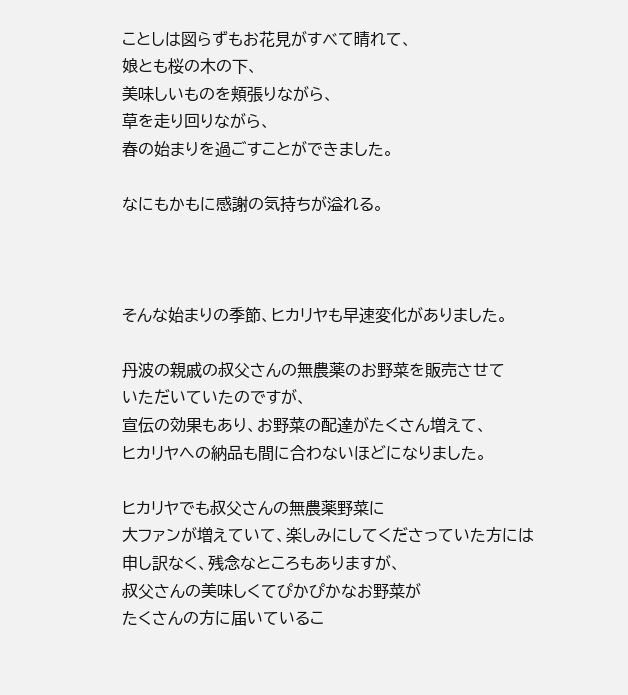ことしは図らずもお花見がすべて晴れて、
娘とも桜の木の下、
美味しいものを頬張りながら、
草を走り回りながら、
春の始まりを過ごすことができました。

なにもかもに感謝の気持ちが溢れる。



そんな始まりの季節、ヒカリヤも早速変化がありました。

丹波の親戚の叔父さんの無農薬のお野菜を販売させて
いただいていたのですが、
宣伝の効果もあり、お野菜の配達がたくさん増えて、
ヒカリヤへの納品も間に合わないほどになりました。

ヒカリヤでも叔父さんの無農薬野菜に
大ファンが増えていて、楽しみにしてくださっていた方には
申し訳なく、残念なところもありますが、
叔父さんの美味しくてぴかぴかなお野菜が
たくさんの方に届いているこ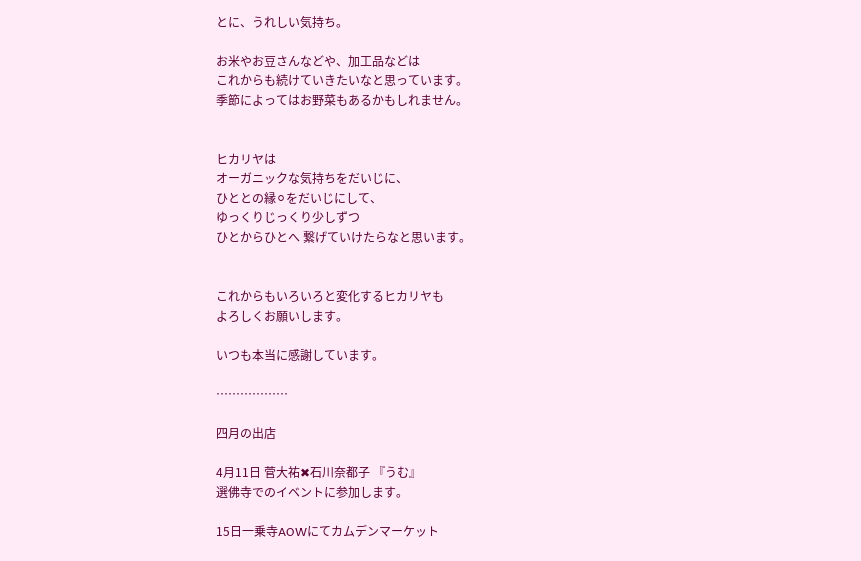とに、うれしい気持ち。

お米やお豆さんなどや、加工品などは
これからも続けていきたいなと思っています。
季節によってはお野菜もあるかもしれません。


ヒカリヤは
オーガニックな気持ちをだいじに、
ひととの縁⚪をだいじにして、
ゆっくりじっくり少しずつ
ひとからひとへ 繋げていけたらなと思います。


これからもいろいろと変化するヒカリヤも
よろしくお願いします。

いつも本当に感謝しています。

………………

四月の出店

4月11日 菅大祐✖石川奈都子 『うむ』
選佛寺でのイベントに参加します。

15日一乗寺AOWにてカムデンマーケット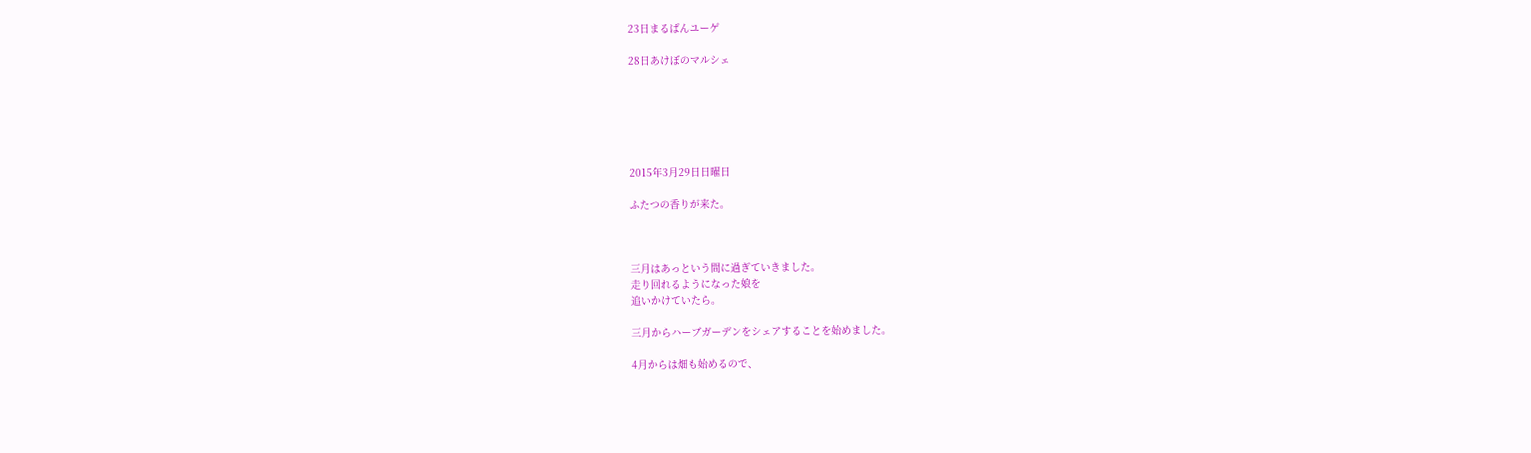23日まるぱんユーゲ

28日あけぼのマルシェ






2015年3月29日日曜日

ふたつの香りが来た。



三月はあっという間に過ぎていきました。
走り回れるようになった娘を
追いかけていたら。

三月からハーブガーデンをシェアすることを始めました。

4月からは畑も始めるので、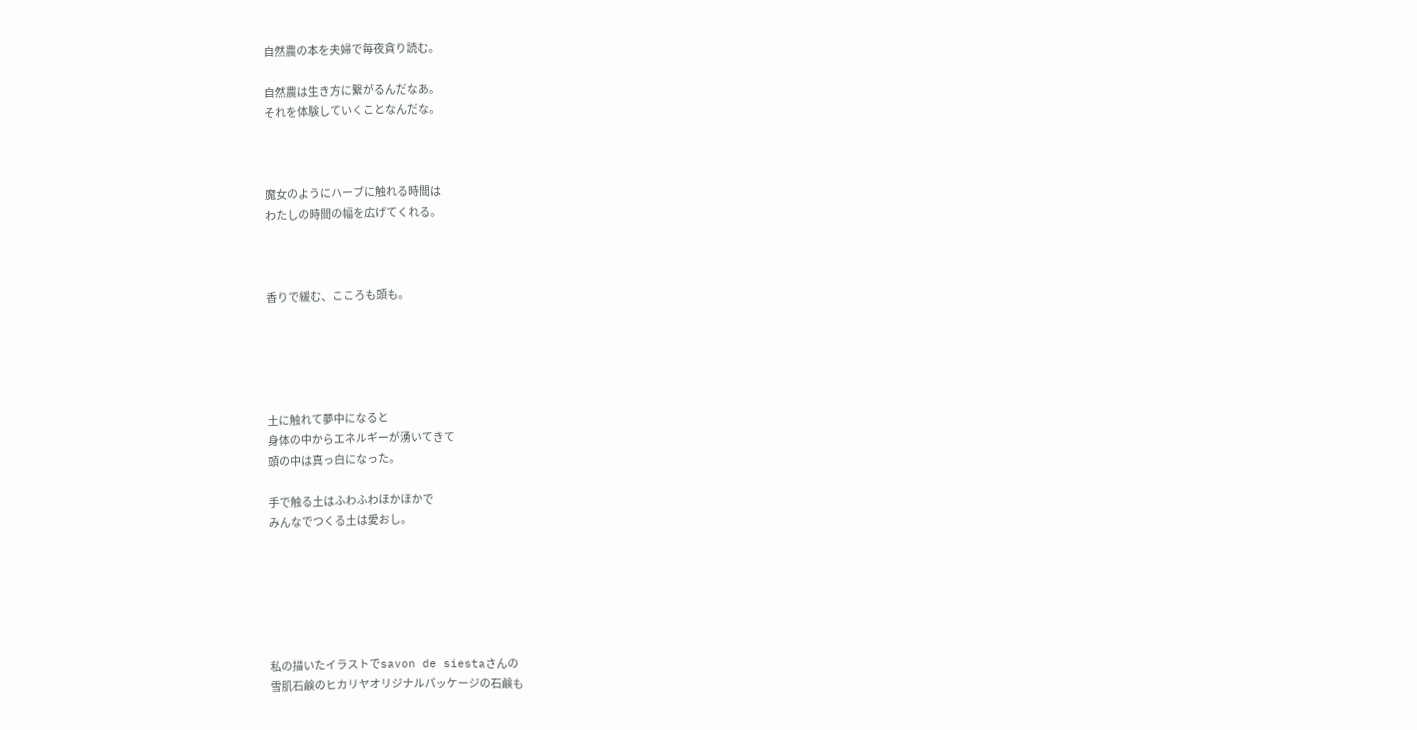自然農の本を夫婦で毎夜貪り読む。

自然農は生き方に繋がるんだなあ。
それを体験していくことなんだな。



魔女のようにハーブに触れる時間は
わたしの時間の幅を広げてくれる。



香りで緩む、こころも頭も。





土に触れて夢中になると
身体の中からエネルギーが湧いてきて
頭の中は真っ白になった。

手で触る土はふわふわほかほかで
みんなでつくる土は愛おし。






私の描いたイラストでsavon de siestaさんの
雪肌石鹸のヒカリヤオリジナルパッケージの石鹸も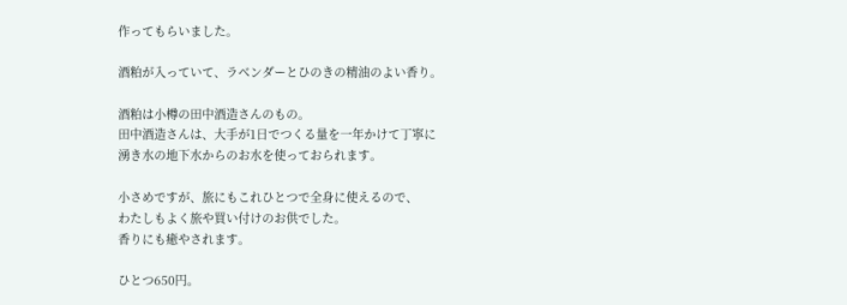作ってもらいました。

酒粕が入っていて、ラベンダーとひのきの精油のよい香り。

酒粕は小樽の田中酒造さんのもの。
田中酒造さんは、大手が1日でつくる量を一年かけて丁寧に
湧き水の地下水からのお水を使っておられます。

小さめですが、旅にもこれひとつで全身に使えるので、
わたしもよく旅や買い付けのお供でした。
香りにも癒やされます。

ひとつ650円。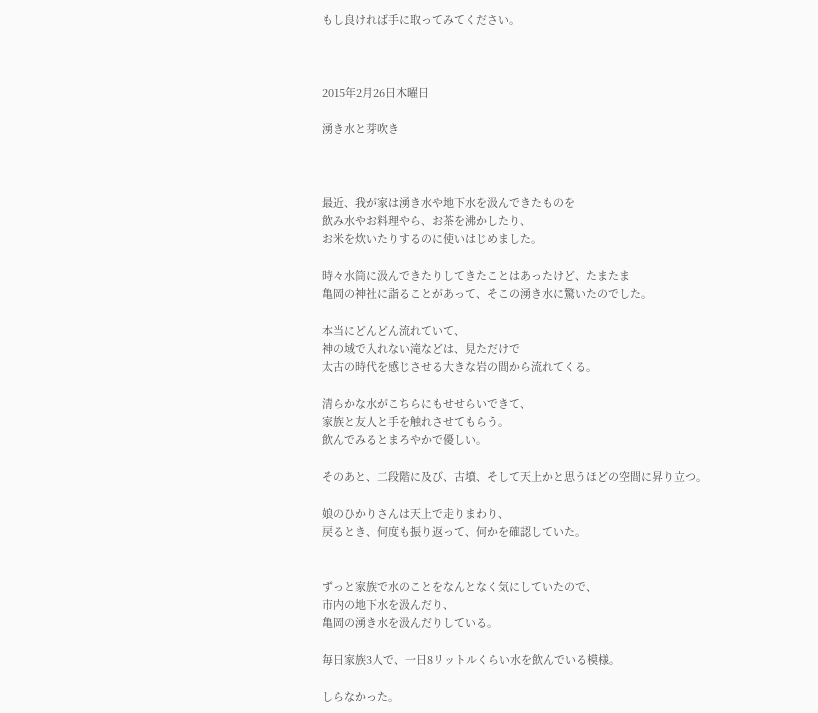もし良ければ手に取ってみてください。



2015年2月26日木曜日

湧き水と芽吹き



最近、我が家は湧き水や地下水を汲んできたものを
飲み水やお料理やら、お茶を沸かしたり、
お米を炊いたりするのに使いはじめました。

時々水筒に汲んできたりしてきたことはあったけど、たまたま
亀岡の神社に詣ることがあって、そこの湧き水に驚いたのでした。

本当にどんどん流れていて、
神の域で入れない滝などは、見ただけで
太古の時代を感じさせる大きな岩の間から流れてくる。

清らかな水がこちらにもせせらいできて、
家族と友人と手を触れさせてもらう。
飲んでみるとまろやかで優しい。

そのあと、二段階に及び、古墳、そして天上かと思うほどの空間に昇り立つ。

娘のひかりさんは天上で走りまわり、
戻るとき、何度も振り返って、何かを確認していた。


ずっと家族で水のことをなんとなく気にしていたので、
市内の地下水を汲んだり、
亀岡の湧き水を汲んだりしている。

毎日家族3人で、一日8リットルくらい水を飲んでいる模様。

しらなかった。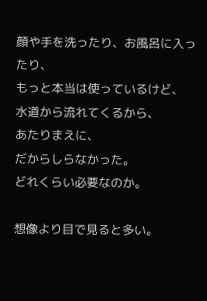顔や手を洗ったり、お風呂に入ったり、
もっと本当は使っているけど、
水道から流れてくるから、
あたりまえに、
だからしらなかった。
どれくらい必要なのか。

想像より目で見ると多い。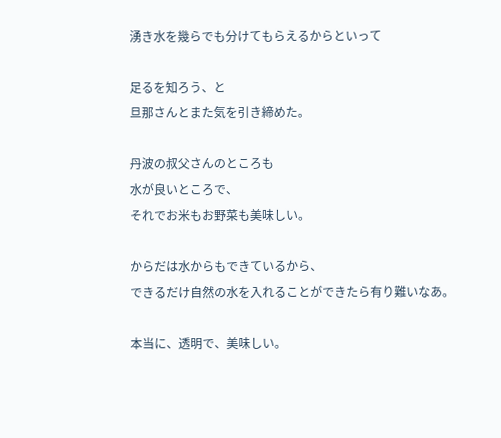湧き水を幾らでも分けてもらえるからといって

足るを知ろう、と
旦那さんとまた気を引き締めた。

丹波の叔父さんのところも
水が良いところで、
それでお米もお野菜も美味しい。

からだは水からもできているから、
できるだけ自然の水を入れることができたら有り難いなあ。

本当に、透明で、美味しい。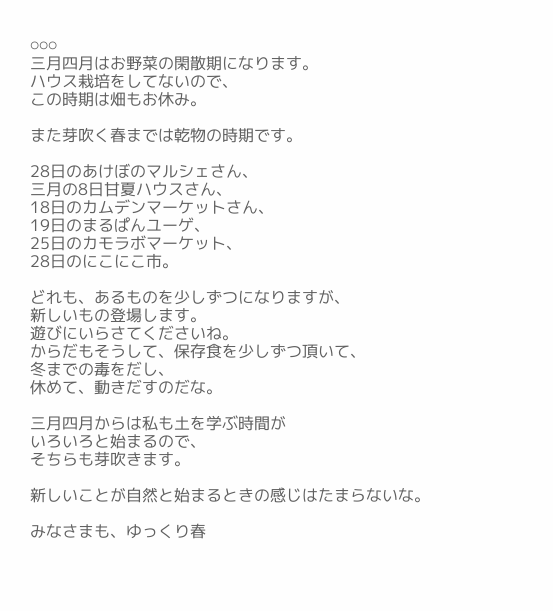⚪⚪⚪
三月四月はお野菜の閑散期になります。
ハウス栽培をしてないので、
この時期は畑もお休み。

また芽吹く春までは乾物の時期です。

28日のあけぼのマルシェさん、
三月の8日甘夏ハウスさん、
18日のカムデンマーケットさん、
19日のまるぱんユーゲ、
25日のカモラボマーケット、
28日のにこにこ市。

どれも、あるものを少しずつになりますが、
新しいもの登場します。
遊びにいらさてくださいね。
からだもそうして、保存食を少しずつ頂いて、
冬までの毒をだし、
休めて、動きだすのだな。

三月四月からは私も土を学ぶ時間が
いろいろと始まるので、
そちらも芽吹きます。

新しいことが自然と始まるときの感じはたまらないな。

みなさまも、ゆっくり春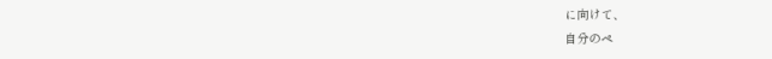に向けて、
自分のペ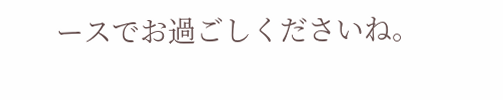ースでお過ごしくださいね。